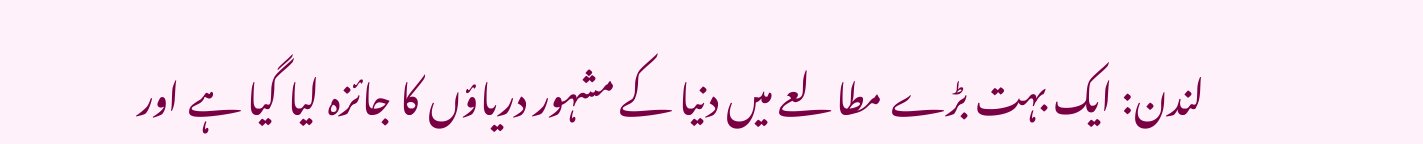لندن: ایک بہت بڑے مطالعے میں دنیا کے مشہور دریاؤں کا جائزہ لیا گیا ہے اور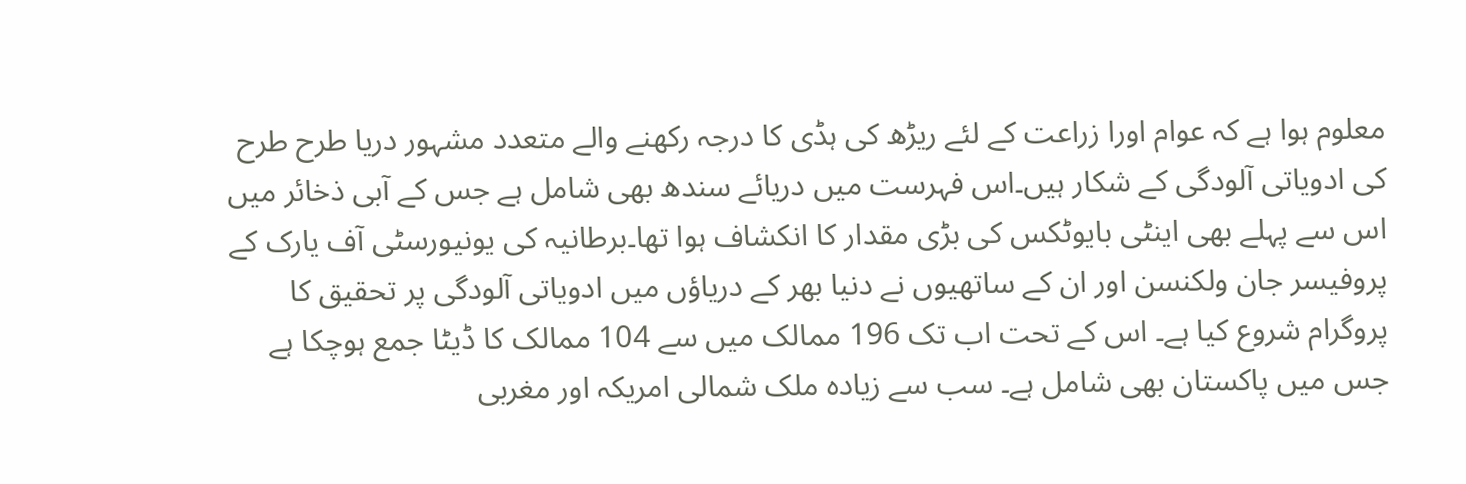معلوم ہوا ہے کہ عوام اورا زراعت کے لئے ریڑھ کی ہڈی کا درجہ رکھنے والے متعدد مشہور دریا طرح طرح کی ادویاتی آلودگی کے شکار ہیں۔اس فہرست میں دریائے سندھ بھی شامل ہے جس کے آبی ذخائر میں اس سے پہلے بھی اینٹی بایوٹکس کی بڑی مقدار کا انکشاف ہوا تھا۔برطانیہ کی یونیورسٹی آف یارک کے پروفیسر جان ولکنسن اور ان کے ساتھیوں نے دنیا بھر کے دریاؤں میں ادویاتی آلودگی پر تحقیق کا پروگرام شروع کیا ہے۔ اس کے تحت اب تک 196 ممالک میں سے 104 ممالک کا ڈیٹا جمع ہوچکا ہے جس میں پاکستان بھی شامل ہے۔ سب سے زیادہ ملک شمالی امریکہ اور مغربی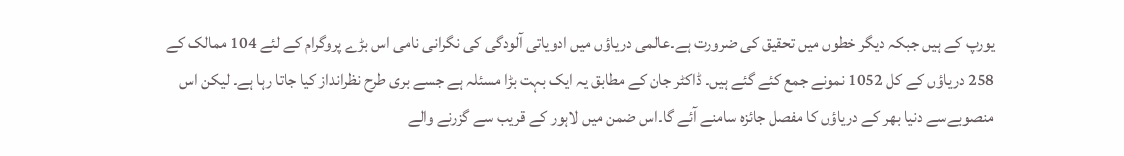یورپ کے ہیں جبکہ دیگر خطوں میں تحقیق کی ضرورت ہے۔عالمی دریاؤں میں ادویاتی آلودگی کی نگرانی نامی اس بڑے پروگرام کے لئے 104 ممالک کے 258 دریاؤں کے کل 1052 نمونے جمع کئے گئے ہیں۔ ڈاکٹر جان کے مطابق یہ ایک بہت بڑا مسئلہ ہے جسے بری طرح نظرانداز کیا جاتا رہا ہے۔ لیکن اس منصوبےسے دنیا بھر کے دریاؤں کا مفصل جائزہ سامنے آئے گا۔اس ضمن میں لاہور کے قریب سے گزرنے والے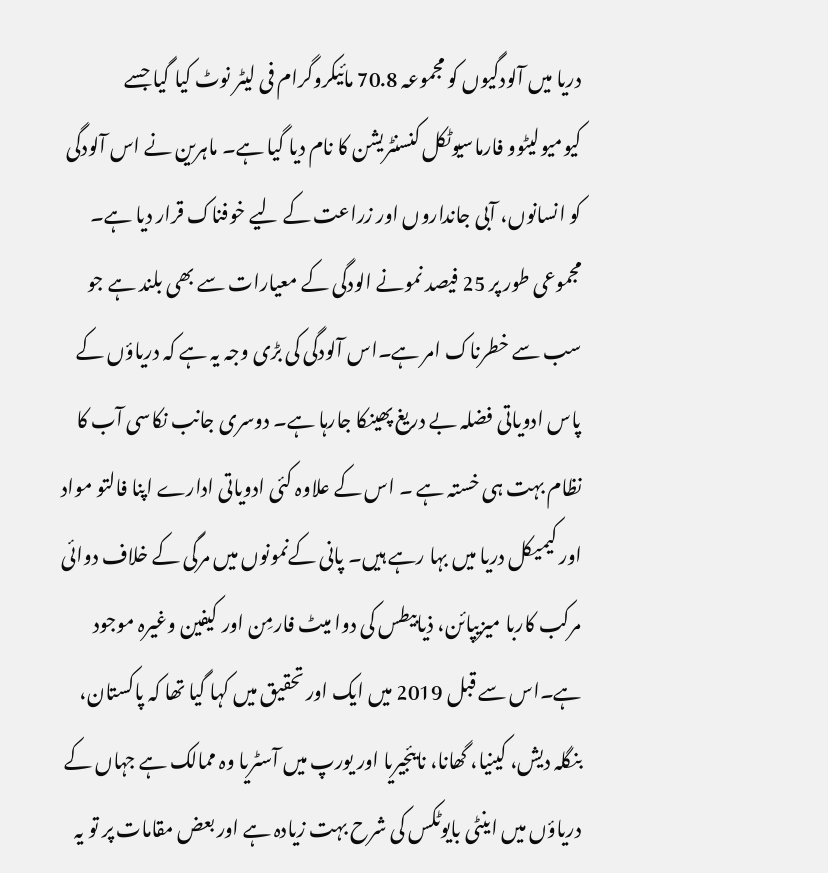دریا میں آلودگیوں کو مجموعہ 70.8 مائیکروگرام فی لیٹر نوٹ کیا گیا جسے کیومیولیٹوو فارماسیوٹکل کنسنٹریشن کا نام دیا گیا ہے۔ ماہرین نے اس آلودگی کو انسانوں، آبی جانداروں اور زراعت کے لیے خوفناک قرار دیا ہے۔ مجموعی طور پر 25 فیصد نمونے الودگی کے معیارات سے بھی بلند ہے جو سب سے خطرناک امر ہے۔اس آلودگی کی بڑی وجہ یہ ہے کہ دریاؤں کے پاس ادویاتی فضلہ بے دریغ پھینکا جارہا ہے۔ دوسری جانب نکاسی آب کا نظام بہت ہی خستہ ہے ۔ اس کے علاوہ کئی ادویاتی ادارے اپنا فالتو مواد اور کیمیکل دریا میں بہا رہے ہیں۔ پانی کےنمونوں میں مرگی کے خلاف دوائی مرکب کاربا میزیپائن، ذیابیطس کی دوا میٹ فارمِن اور کیفین وغیرہ موجود ہے۔اس سے قبل 2019 میں ایک اور تحقیق میں کہا گیا تھا کہ پاکستان، بنگلہ دیش، کینیا، گھانا، نایئجیریا اور یورپ میں آسٹریا وہ ممالک ہے جہاں کے دریاؤں میں اینٹی بایوٹکس کی شرح بہت زیادہ ہے اور بعض مقامات پر تو یہ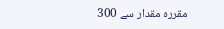مقررہ مقدار سے 300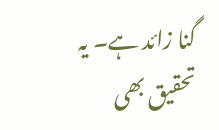گنا زائد ہے۔ یہ تحقیق بھی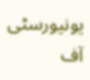یونیورسٹی آف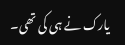یارک نے ہی کی تھی۔